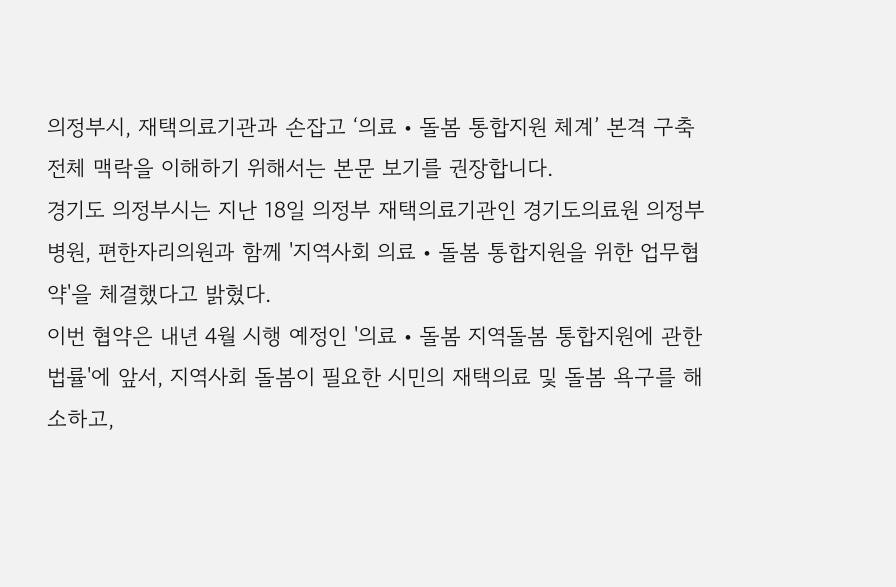의정부시, 재택의료기관과 손잡고 ‘의료‧돌봄 통합지원 체계’ 본격 구축
전체 맥락을 이해하기 위해서는 본문 보기를 권장합니다.
경기도 의정부시는 지난 18일 의정부 재택의료기관인 경기도의료원 의정부병원, 편한자리의원과 함께 '지역사회 의료‧돌봄 통합지원을 위한 업무협약'을 체결했다고 밝혔다.
이번 협약은 내년 4월 시행 예정인 '의료‧돌봄 지역돌봄 통합지원에 관한 법률'에 앞서, 지역사회 돌봄이 필요한 시민의 재택의료 및 돌봄 욕구를 해소하고,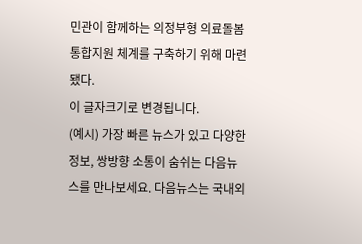민관이 함께하는 의정부형 의료돌봄 통합지원 체계를 구축하기 위해 마련됐다.
이 글자크기로 변경됩니다.
(예시) 가장 빠른 뉴스가 있고 다양한 정보, 쌍방향 소통이 숨쉬는 다음뉴스를 만나보세요. 다음뉴스는 국내외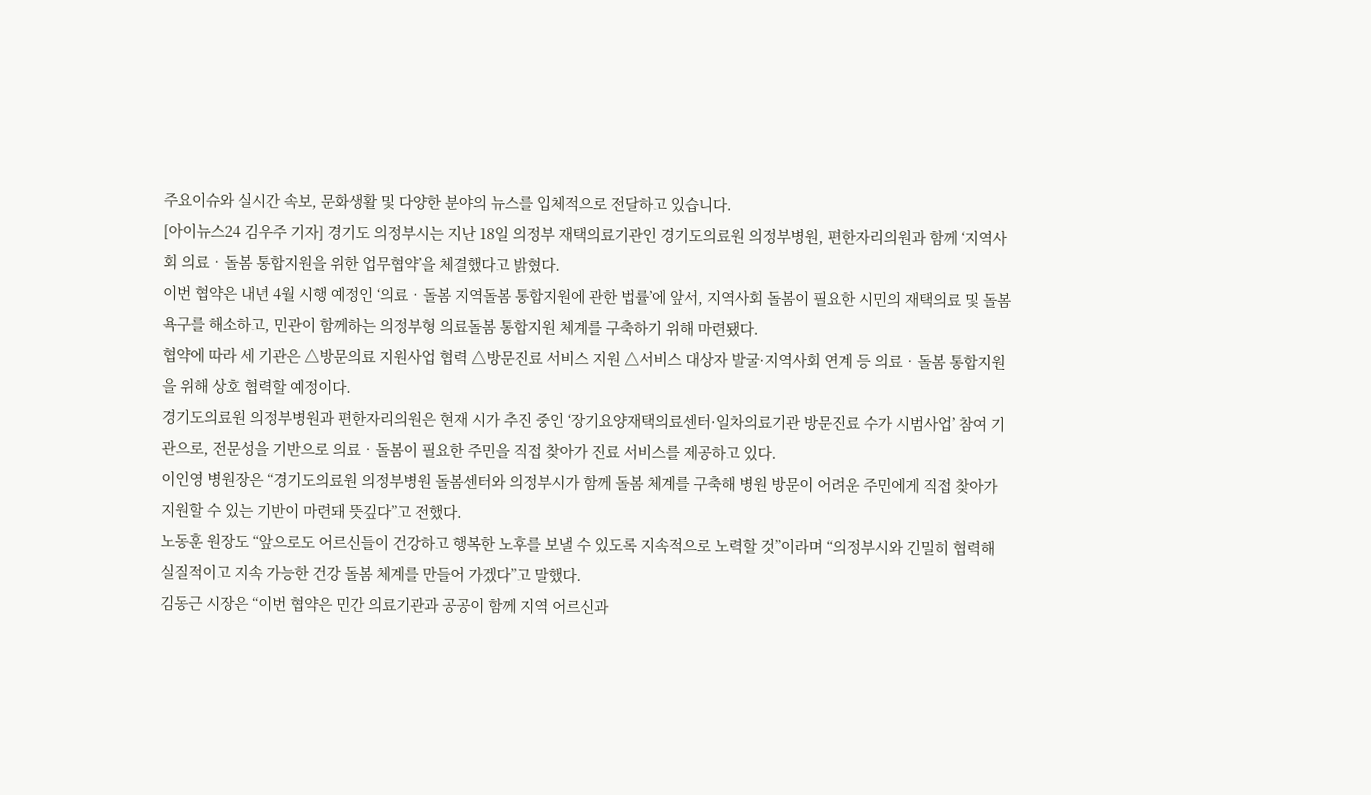주요이슈와 실시간 속보, 문화생활 및 다양한 분야의 뉴스를 입체적으로 전달하고 있습니다.
[아이뉴스24 김우주 기자] 경기도 의정부시는 지난 18일 의정부 재택의료기관인 경기도의료원 의정부병원, 편한자리의원과 함께 ‘지역사회 의료‧돌봄 통합지원을 위한 업무협약’을 체결했다고 밝혔다.
이번 협약은 내년 4월 시행 예정인 ‘의료‧돌봄 지역돌봄 통합지원에 관한 법률’에 앞서, 지역사회 돌봄이 필요한 시민의 재택의료 및 돌봄 욕구를 해소하고, 민관이 함께하는 의정부형 의료돌봄 통합지원 체계를 구축하기 위해 마련됐다.
협약에 따라 세 기관은 △방문의료 지원사업 협력 △방문진료 서비스 지원 △서비스 대상자 발굴·지역사회 연계 등 의료‧돌봄 통합지원을 위해 상호 협력할 예정이다.
경기도의료원 의정부병원과 편한자리의원은 현재 시가 추진 중인 ‘장기요양재택의료센터·일차의료기관 방문진료 수가 시범사업’ 참여 기관으로, 전문성을 기반으로 의료‧돌봄이 필요한 주민을 직접 찾아가 진료 서비스를 제공하고 있다.
이인영 병원장은 “경기도의료원 의정부병원 돌봄센터와 의정부시가 함께 돌봄 체계를 구축해 병원 방문이 어려운 주민에게 직접 찾아가 지원할 수 있는 기반이 마련돼 뜻깊다”고 전했다.
노동훈 원장도 “앞으로도 어르신들이 건강하고 행복한 노후를 보낼 수 있도록 지속적으로 노력할 것”이라며 “의정부시와 긴밀히 협력해 실질적이고 지속 가능한 건강 돌봄 체계를 만들어 가겠다”고 말했다.
김동근 시장은 “이번 협약은 민간 의료기관과 공공이 함께 지역 어르신과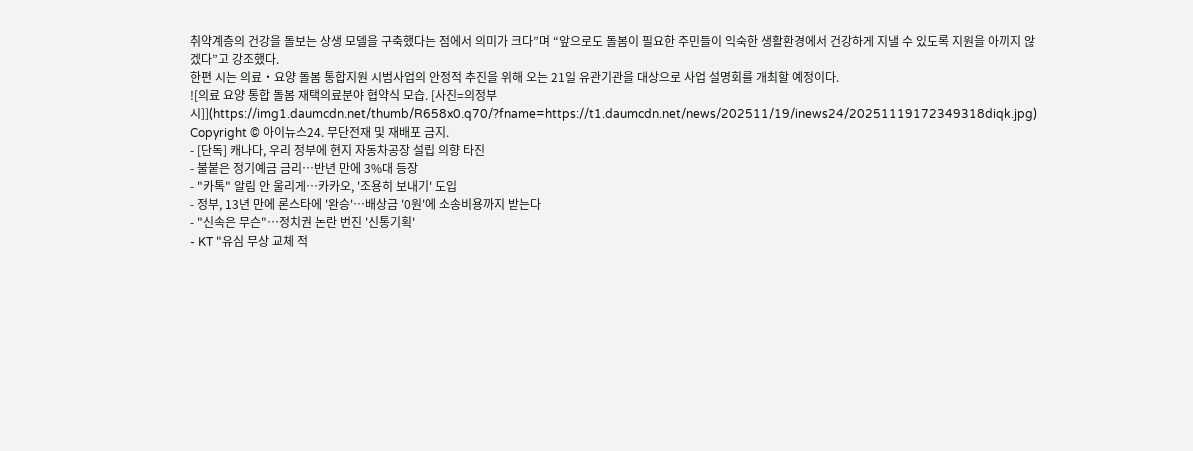취약계층의 건강을 돌보는 상생 모델을 구축했다는 점에서 의미가 크다”며 “앞으로도 돌봄이 필요한 주민들이 익숙한 생활환경에서 건강하게 지낼 수 있도록 지원을 아끼지 않겠다”고 강조했다.
한편 시는 의료‧요양 돌봄 통합지원 시범사업의 안정적 추진을 위해 오는 21일 유관기관을 대상으로 사업 설명회를 개최할 예정이다.
![의료 요양 통합 돌봄 재택의료분야 협약식 모습. [사진=의정부시]](https://img1.daumcdn.net/thumb/R658x0.q70/?fname=https://t1.daumcdn.net/news/202511/19/inews24/20251119172349318diqk.jpg)
Copyright © 아이뉴스24. 무단전재 및 재배포 금지.
- [단독] 캐나다, 우리 정부에 현지 자동차공장 설립 의향 타진
- 불붙은 정기예금 금리…반년 만에 3%대 등장
- "카톡" 알림 안 울리게⋯카카오, '조용히 보내기' 도입
- 정부, 13년 만에 론스타에 '완승'…배상금 '0원'에 소송비용까지 받는다
- "신속은 무슨"⋯정치권 논란 번진 '신통기획'
- KT "유심 무상 교체 적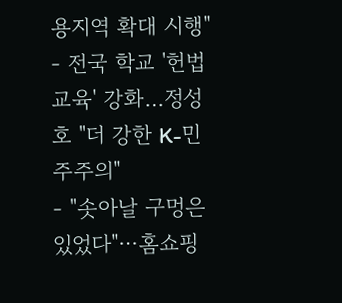용지역 확대 시행"
- 전국 학교 '헌법교육' 강화…정성호 "더 강한 K-민주주의"
- "솟아날 구멍은 있었다"⋯홈쇼핑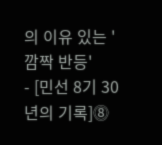의 이유 있는 '깜짝 반등'
- [민선 8기 30년의 기록]⓼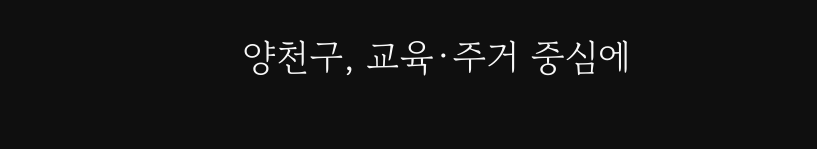양천구, 교육·주거 중심에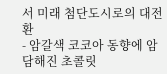서 미래 첨단도시로의 대전환
- 암갈색 코코아 동향에 암담해진 초콜릿